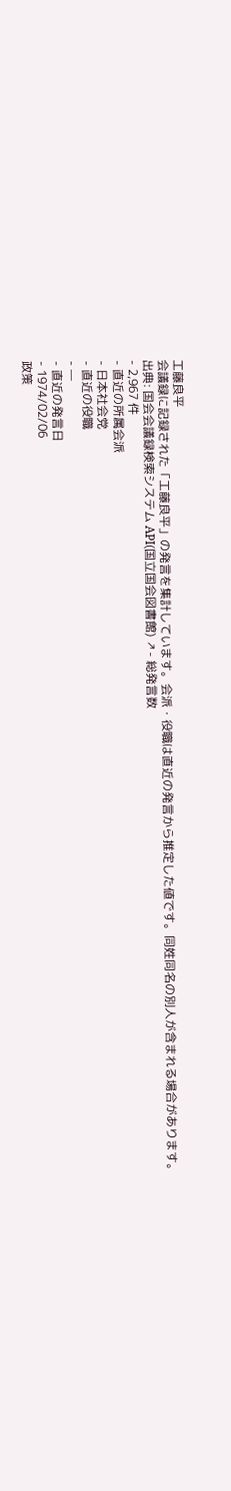工藤良平
会議録に記録された「工藤良平」の発言を集計しています。会派・役職は直近の発言から推定した値です。同姓同名の別人が含まれる場合があります。
出典: 国会会議録検索システム API(国立国会図書館) ↗- 総発言数
- 2,967 件
- 直近の所属会派
- 日本社会党
- 直近の役職
- —
- 直近の発言日
- 1974/02/06
政策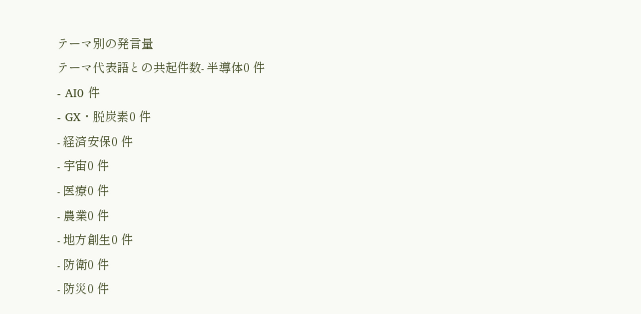テーマ別の発言量
テーマ代表語との共起件数- 半導体0 件
- AI0 件
- GX・脱炭素0 件
- 経済安保0 件
- 宇宙0 件
- 医療0 件
- 農業0 件
- 地方創生0 件
- 防衛0 件
- 防災0 件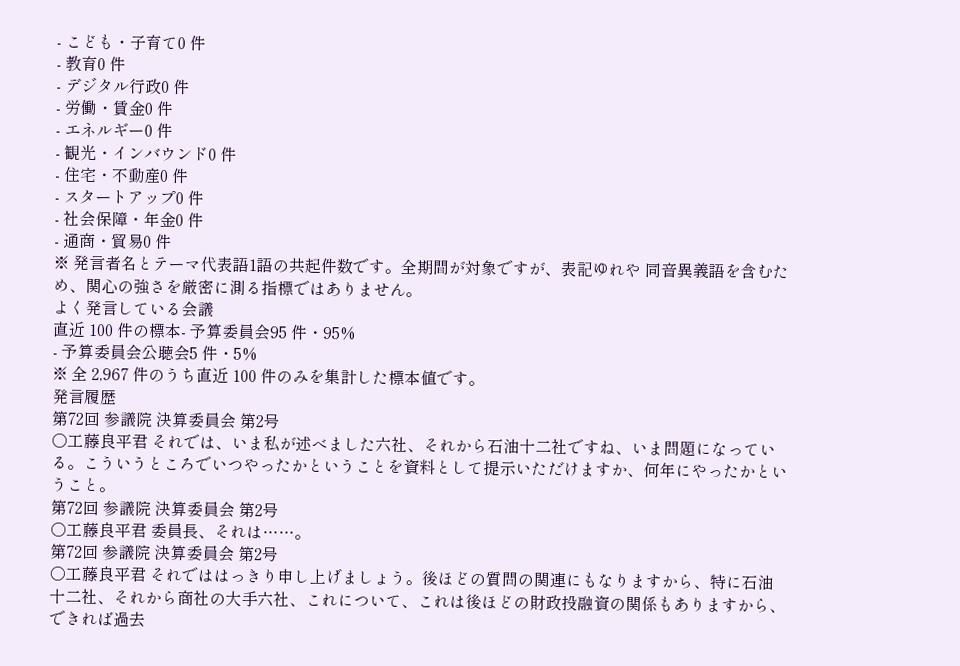- こども・子育て0 件
- 教育0 件
- デジタル行政0 件
- 労働・賃金0 件
- エネルギー0 件
- 観光・インバウンド0 件
- 住宅・不動産0 件
- スタートアップ0 件
- 社会保障・年金0 件
- 通商・貿易0 件
※ 発言者名とテーマ代表語1語の共起件数です。全期間が対象ですが、表記ゆれや 同音異義語を含むため、関心の強さを厳密に測る指標ではありません。
よく発言している会議
直近 100 件の標本- 予算委員会95 件・95%
- 予算委員会公聴会5 件・5%
※ 全 2,967 件のうち直近 100 件のみを集計した標本値です。
発言履歴
第72回 参議院 決算委員会 第2号
○工藤良平君 それでは、いま私が述べました六社、それから石油十二社ですね、いま問題になっている。こういうところでいつやったかということを資料として提示いただけますか、何年にやったかということ。
第72回 参議院 決算委員会 第2号
○工藤良平君 委員長、それは……。
第72回 参議院 決算委員会 第2号
○工藤良平君 それでははっきり申し上げましょう。後ほどの質問の関連にもなりますから、特に石油十二社、それから商社の大手六社、これについて、これは後ほどの財政投融資の関係もありますから、できれば過去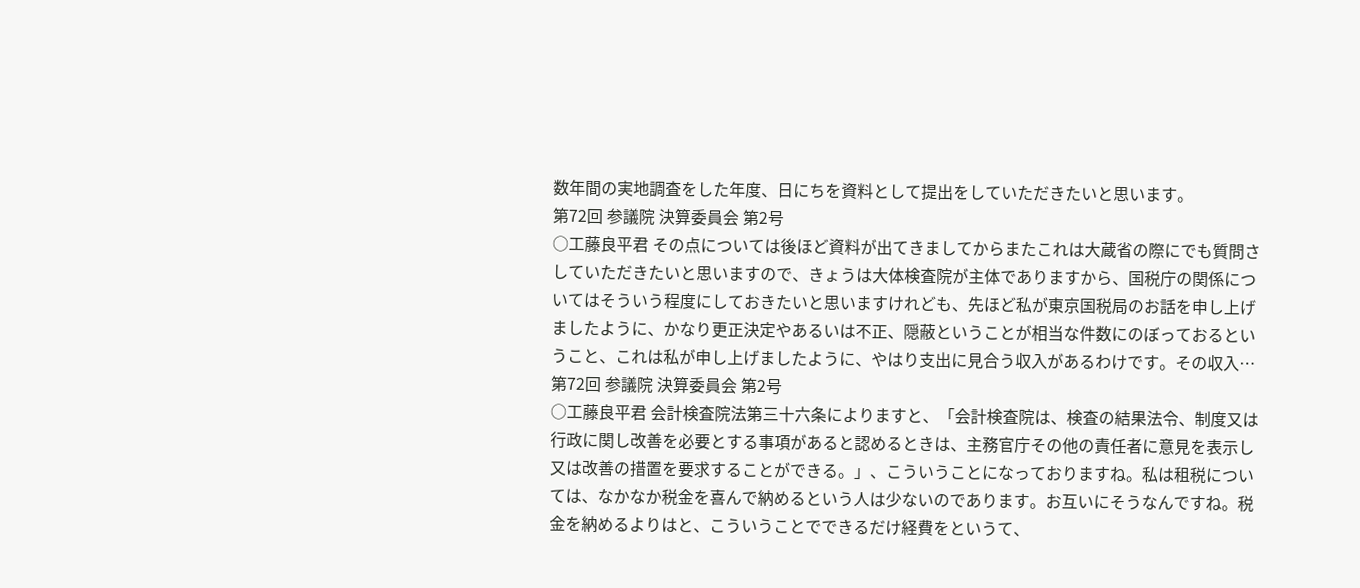数年間の実地調査をした年度、日にちを資料として提出をしていただきたいと思います。
第72回 参議院 決算委員会 第2号
○工藤良平君 その点については後ほど資料が出てきましてからまたこれは大蔵省の際にでも質問さしていただきたいと思いますので、きょうは大体検査院が主体でありますから、国税庁の関係についてはそういう程度にしておきたいと思いますけれども、先ほど私が東京国税局のお話を申し上げましたように、かなり更正決定やあるいは不正、隠蔽ということが相当な件数にのぼっておるということ、これは私が申し上げましたように、やはり支出に見合う収入があるわけです。その収入…
第72回 参議院 決算委員会 第2号
○工藤良平君 会計検査院法第三十六条によりますと、「会計検査院は、検査の結果法令、制度又は行政に関し改善を必要とする事項があると認めるときは、主務官庁その他の責任者に意見を表示し又は改善の措置を要求することができる。」、こういうことになっておりますね。私は租税については、なかなか税金を喜んで納めるという人は少ないのであります。お互いにそうなんですね。税金を納めるよりはと、こういうことでできるだけ経費をというて、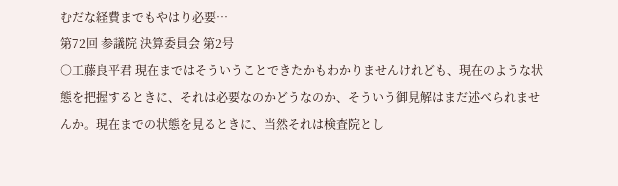むだな経費までもやはり必要…
第72回 参議院 決算委員会 第2号
○工藤良平君 現在まではそういうことできたかもわかりませんけれども、現在のような状態を把握するときに、それは必要なのかどうなのか、そういう御見解はまだ述べられませんか。現在までの状態を見るときに、当然それは検査院とし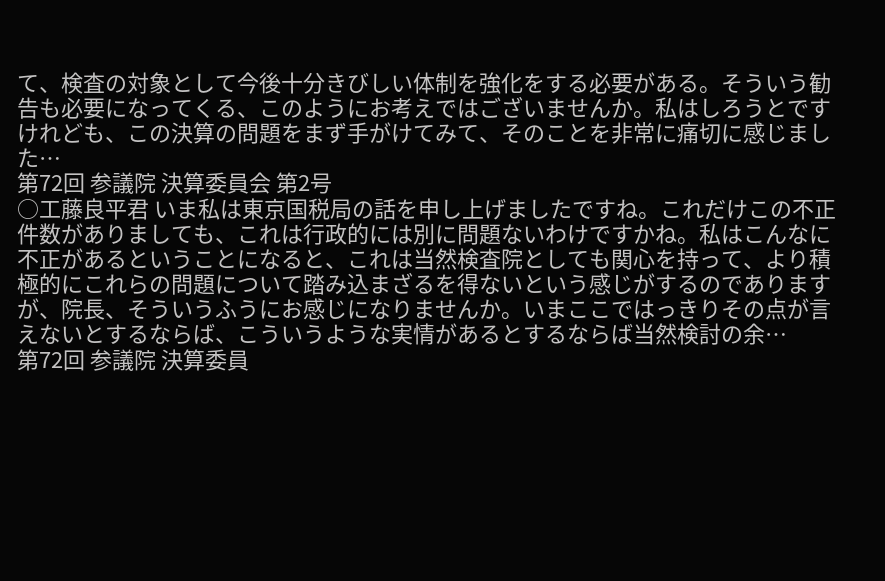て、検査の対象として今後十分きびしい体制を強化をする必要がある。そういう勧告も必要になってくる、このようにお考えではございませんか。私はしろうとですけれども、この決算の問題をまず手がけてみて、そのことを非常に痛切に感じました…
第72回 参議院 決算委員会 第2号
○工藤良平君 いま私は東京国税局の話を申し上げましたですね。これだけこの不正件数がありましても、これは行政的には別に問題ないわけですかね。私はこんなに不正があるということになると、これは当然検査院としても関心を持って、より積極的にこれらの問題について踏み込まざるを得ないという感じがするのでありますが、院長、そういうふうにお感じになりませんか。いまここではっきりその点が言えないとするならば、こういうような実情があるとするならば当然検討の余…
第72回 参議院 決算委員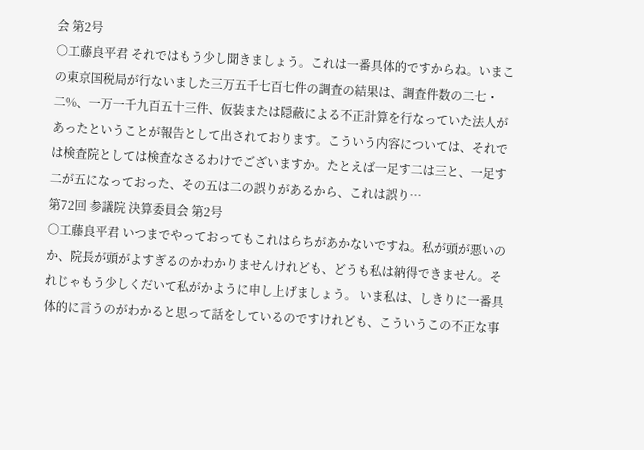会 第2号
○工藤良平君 それではもう少し聞きましょう。これは一番具体的ですからね。いまこの東京国税局が行ないました三万五千七百七件の調査の結果は、調査件数の二七・二%、一万一千九百五十三件、仮装または隠蔽による不正計算を行なっていた法人があったということが報告として出されております。こういう内容については、それでは検査院としては検査なさるわけでございますか。たとえば一足す二は三と、一足す二が五になっておった、その五は二の誤りがあるから、これは誤り…
第72回 参議院 決算委員会 第2号
○工藤良平君 いつまでやっておってもこれはらちがあかないですね。私が頭が悪いのか、院長が頭がよすぎるのかわかりませんけれども、どうも私は納得できません。それじゃもう少しくだいて私がかように申し上げましょう。 いま私は、しきりに一番具体的に言うのがわかると思って話をしているのですけれども、こういうこの不正な事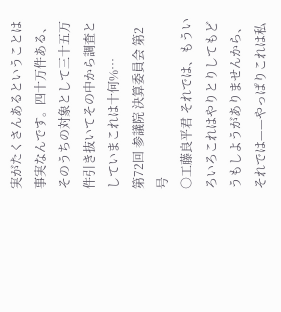実がたくさんあるということは事実なんです。四十万件ある、そのうちの対象として三十五万件引き抜いてその中から調査としていまこれは十何%…
第72回 参議院 決算委員会 第2号
○工藤良平君 それでは、もういろいろこれはやりとりしてもどうもしようがありませんから、それでは——やっぱりこれは私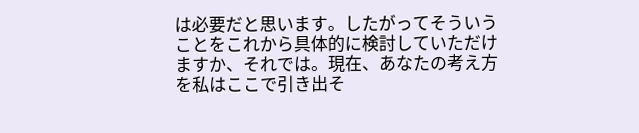は必要だと思います。したがってそういうことをこれから具体的に検討していただけますか、それでは。現在、あなたの考え方を私はここで引き出そ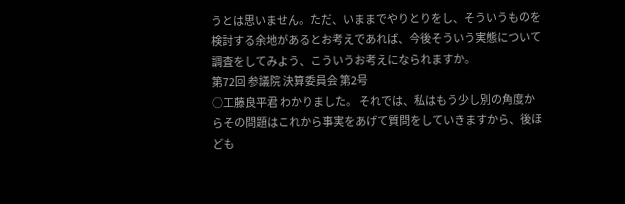うとは思いません。ただ、いままでやりとりをし、そういうものを検討する余地があるとお考えであれば、今後そういう実態について調査をしてみよう、こういうお考えになられますか。
第72回 参議院 決算委員会 第2号
○工藤良平君 わかりました。 それでは、私はもう少し別の角度からその問題はこれから事実をあげて質問をしていきますから、後ほども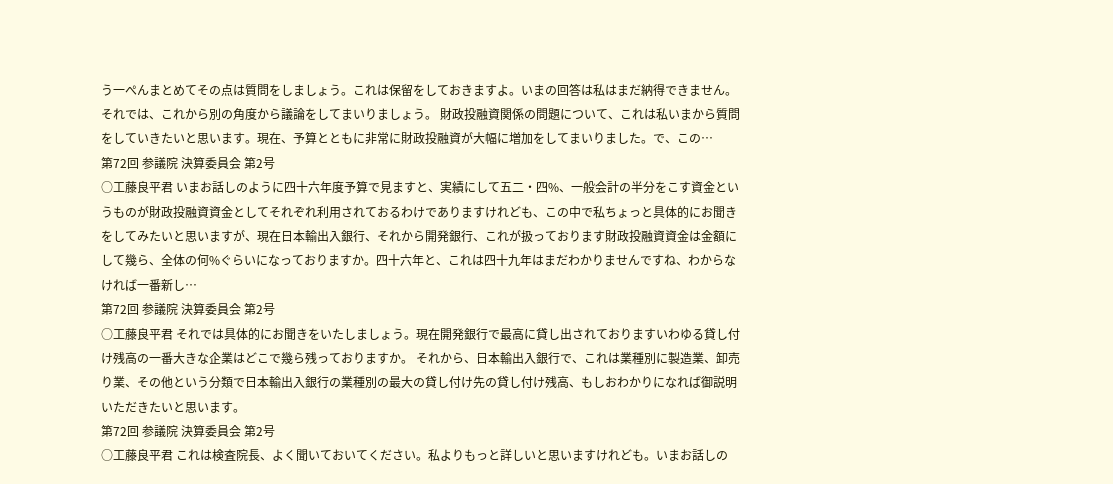う一ぺんまとめてその点は質問をしましょう。これは保留をしておきますよ。いまの回答は私はまだ納得できません。それでは、これから別の角度から議論をしてまいりましょう。 財政投融資関係の問題について、これは私いまから質問をしていきたいと思います。現在、予算とともに非常に財政投融資が大幅に増加をしてまいりました。で、この…
第72回 参議院 決算委員会 第2号
○工藤良平君 いまお話しのように四十六年度予算で見ますと、実績にして五二・四%、一般会計の半分をこす資金というものが財政投融資資金としてそれぞれ利用されておるわけでありますけれども、この中で私ちょっと具体的にお聞きをしてみたいと思いますが、現在日本輸出入銀行、それから開発銀行、これが扱っております財政投融資資金は金額にして幾ら、全体の何%ぐらいになっておりますか。四十六年と、これは四十九年はまだわかりませんですね、わからなければ一番新し…
第72回 参議院 決算委員会 第2号
○工藤良平君 それでは具体的にお聞きをいたしましょう。現在開発銀行で最高に貸し出されておりますいわゆる貸し付け残高の一番大きな企業はどこで幾ら残っておりますか。 それから、日本輸出入銀行で、これは業種別に製造業、卸売り業、その他という分類で日本輸出入銀行の業種別の最大の貸し付け先の貸し付け残高、もしおわかりになれば御説明いただきたいと思います。
第72回 参議院 決算委員会 第2号
○工藤良平君 これは検査院長、よく聞いておいてください。私よりもっと詳しいと思いますけれども。いまお話しの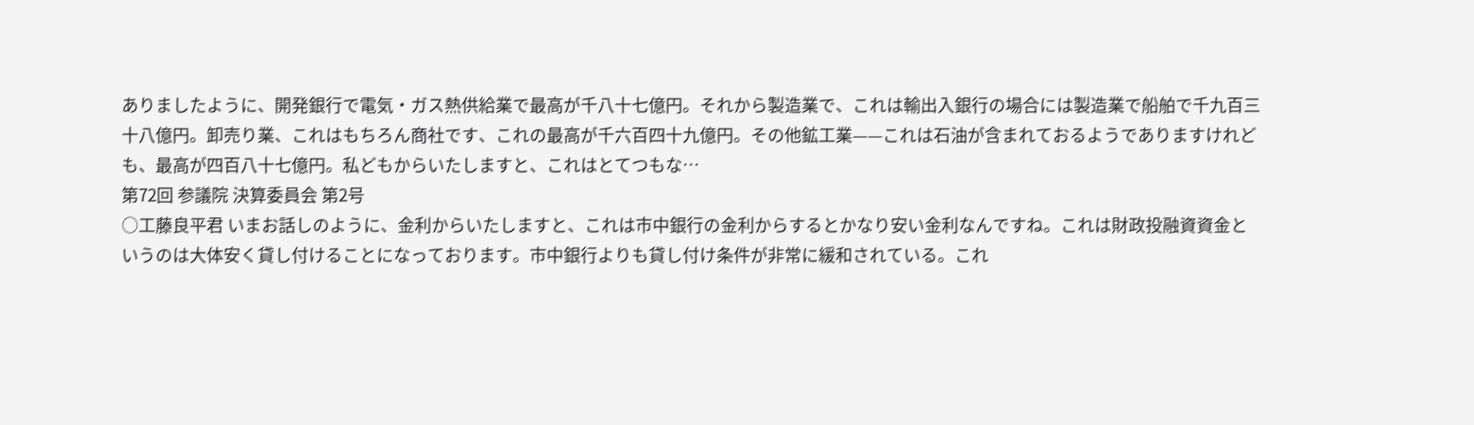ありましたように、開発銀行で電気・ガス熱供給業で最高が千八十七億円。それから製造業で、これは輸出入銀行の場合には製造業で船舶で千九百三十八億円。卸売り業、これはもちろん商社です、これの最高が千六百四十九億円。その他鉱工業——これは石油が含まれておるようでありますけれども、最高が四百八十七億円。私どもからいたしますと、これはとてつもな…
第72回 参議院 決算委員会 第2号
○工藤良平君 いまお話しのように、金利からいたしますと、これは市中銀行の金利からするとかなり安い金利なんですね。これは財政投融資資金というのは大体安く貸し付けることになっております。市中銀行よりも貸し付け条件が非常に緩和されている。これ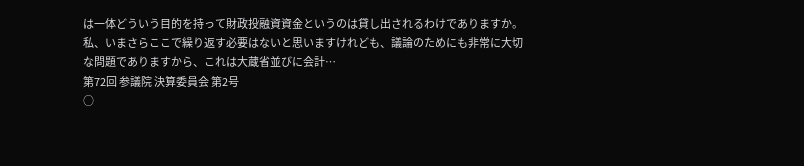は一体どういう目的を持って財政投融資資金というのは貸し出されるわけでありますか。私、いまさらここで繰り返す必要はないと思いますけれども、議論のためにも非常に大切な問題でありますから、これは大蔵省並びに会計…
第72回 参議院 決算委員会 第2号
○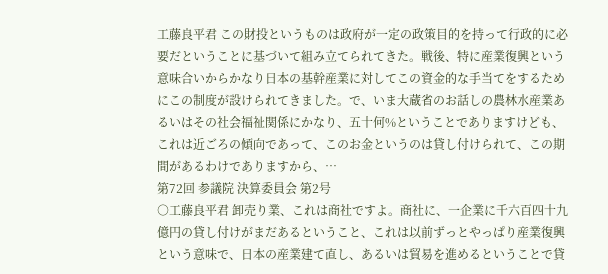工藤良平君 この財投というものは政府が一定の政策目的を持って行政的に必要だということに基づいて組み立てられてきた。戦後、特に産業復興という意味合いからかなり日本の基幹産業に対してこの資金的な手当てをするためにこの制度が設けられてきました。で、いま大蔵省のお話しの農林水産業あるいはその社会福祉関係にかなり、五十何%ということでありますけども、これは近ごろの傾向であって、このお金というのは貸し付けられて、この期間があるわけでありますから、…
第72回 参議院 決算委員会 第2号
○工藤良平君 卸売り業、これは商社ですよ。商社に、一企業に千六百四十九億円の貸し付けがまだあるということ、これは以前ずっとやっぱり産業復興という意味で、日本の産業建て直し、あるいは貿易を進めるということで貸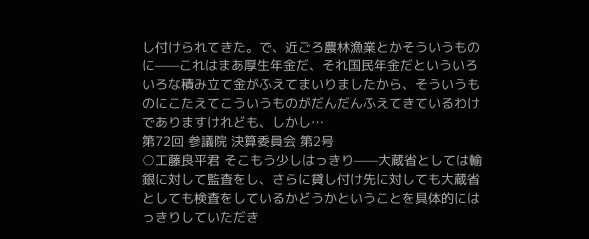し付けられてきた。で、近ごろ農林漁業とかそういうものに——これはまあ厚生年金だ、それ国民年金だといういろいろな積み立て金がふえてまいりましたから、そういうものにこたえてこういうものがだんだんふえてきているわけでありますけれども、しかし…
第72回 参議院 決算委員会 第2号
○工藤良平君 そこもう少しはっきり——大蔵省としては輸銀に対して監査をし、さらに貸し付け先に対しても大蔵省としても検査をしているかどうかということを具体的にはっきりしていただき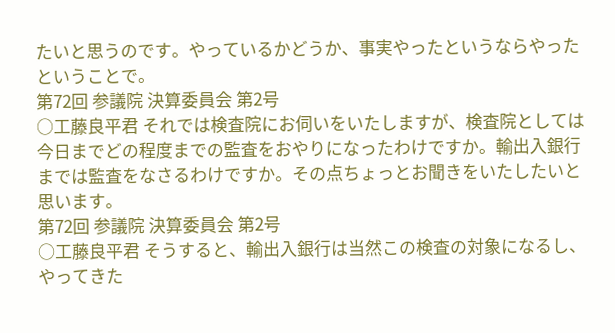たいと思うのです。やっているかどうか、事実やったというならやったということで。
第72回 参議院 決算委員会 第2号
○工藤良平君 それでは検査院にお伺いをいたしますが、検査院としては今日までどの程度までの監査をおやりになったわけですか。輸出入銀行までは監査をなさるわけですか。その点ちょっとお聞きをいたしたいと思います。
第72回 参議院 決算委員会 第2号
○工藤良平君 そうすると、輸出入銀行は当然この検査の対象になるし、やってきた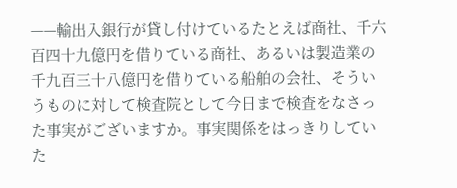——輸出入銀行が貸し付けているたとえば商社、千六百四十九億円を借りている商社、あるいは製造業の千九百三十八億円を借りている船舶の会社、そういうものに対して検査院として今日まで検査をなさった事実がございますか。事実関係をはっきりしていた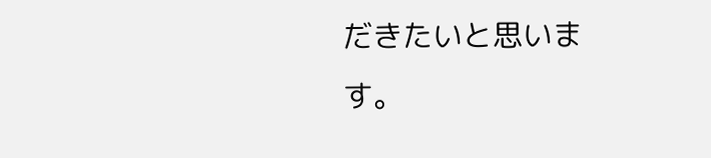だきたいと思います。